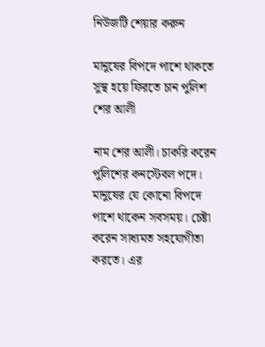নিউজটি শেয়ার করুন

মানুষের বিপদে পাশে থাকতে সুস্থ হয়ে ফিরতে চান পুলিশ শের আলী

নাম শের আলী। চাকরি করেন পুলিশের কনস্টেবল পদে। মানুষের যে কোনো বিপদে পাশে থাকেন সবসময়। চেষ্টা করেন সাধ্যমত সহযোগীতা করতে। এর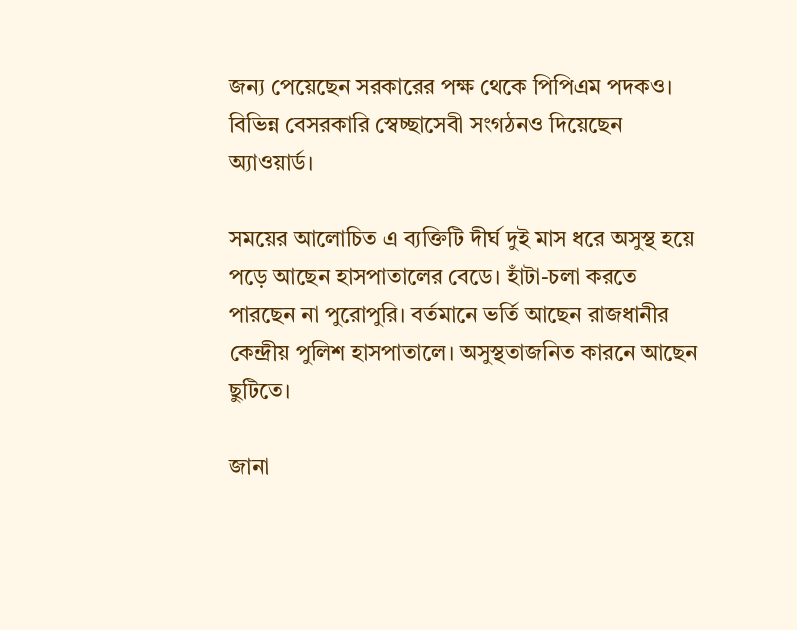জন্য পেয়েছেন সরকারের পক্ষ থেকে পিপিএম পদকও। বিভিন্ন বেসরকারি স্বেচ্ছাসেবী সংগঠনও দিয়েছেন অ্যাওয়ার্ড।

সময়ের আলোচিত এ ব্যক্তিটি দীর্ঘ দুই মাস ধরে অসুস্থ হয়ে পড়ে আছেন হাসপাতালের বেডে। হাঁটা-চলা করতে পারছেন না পুরোপুরি। বর্তমানে ভর্তি আছেন রাজধানীর কেন্দ্রীয় পুলিশ হাসপাতালে। অসুস্থতাজনিত কারনে আছেন ছুটিতে।

জানা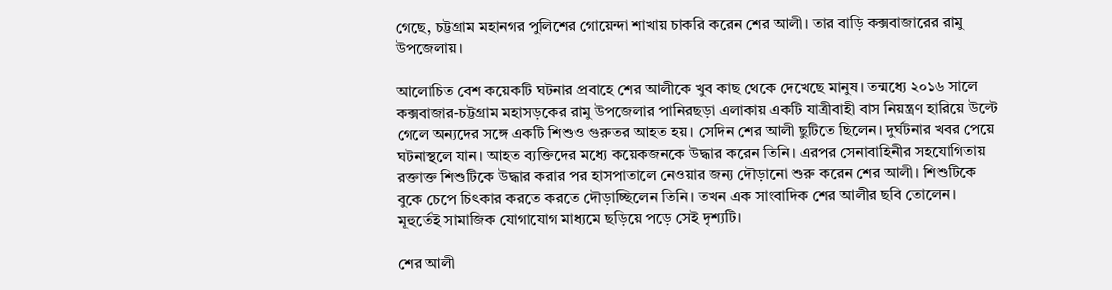গেছে, চট্টগ্রাম মহানগর পুলিশের গোয়েন্দা শাখায় চাকরি করেন শের আলী। তার বাড়ি কক্সবাজারের রামু উপজেলায়।

আলোচিত বেশ কয়েকটি ঘটনার প্রবাহে শের আলীকে খুব কাছ থেকে দেখেছে মানুষ। তন্মধ্যে ২০১৬ সালে কক্সবাজার-চট্টগ্রাম মহাসড়কের রামু উপজেলার পানিরছড়া এলাকায় একটি যাত্রীবাহী বাস নিয়ন্ত্রণ হারিয়ে উল্টে গেলে অন্যদের সঙ্গে একটি শিশুও গুরুতর আহত হয়। সেদিন শের আলী ছুটিতে ছিলেন। দুর্ঘটনার খবর পেয়ে ঘটনাস্থলে যান। আহত ব্যক্তিদের মধ্যে কয়েকজনকে উদ্ধার করেন তিনি। এরপর সেনাবাহিনীর সহযোগিতায় রক্তাক্ত শিশুটিকে উদ্ধার করার পর হাসপাতালে নেওয়ার জন্য দৌড়ানো শুরু করেন শের আলী। শিশুটিকে বুকে চেপে চিৎকার করতে করতে দৌড়াচ্ছিলেন তিনি। তখন এক সাংবাদিক শের আলীর ছবি তোলেন। মূহুর্তেই সামাজিক যোগাযোগ মাধ্যমে ছড়িয়ে পড়ে সেই দৃশ্যটি।

শের আলী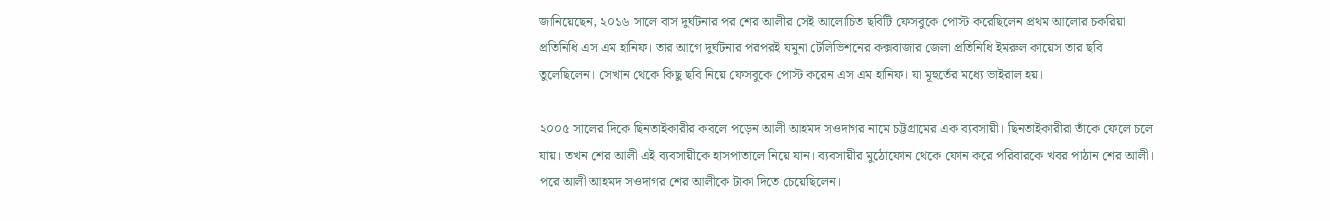জানিয়েছেন, ২০১৬ সালে বাস দুর্ঘটনার পর শের আলীর সেই আলোচিত ছবিটি ফেসবুকে পোস্ট করেছিলেন প্রথম আলোর চকরিয়া প্রতিনিধি এস এম হানিফ। তার আগে দুর্ঘটনার পরপরই যমুনা টেলিভিশনের কক্সবাজার জেলা প্রতিনিধি ইমরুল কায়েস তার ছবি তুলেছিলেন। সেখান থেকে কিছু ছবি নিয়ে ফেসবুকে পোস্ট করেন এস এম হানিফ। যা মূহুর্তের মধ্যে ভাইরাল হয়।

২০০৫ সালের দিকে ছিনতাইকারীর কবলে পড়েন আলী আহমদ সওদাগর নামে চট্টগ্রামের এক ব্যবসায়ী। ছিনতাইকারীরা তাঁকে ফেলে চলে যায়। তখন শের আলী এই ব্যবসায়ীকে হাসপাতালে নিয়ে যান। ব্যবসায়ীর মুঠোফোন থেকে ফোন করে পরিবারকে খবর পাঠান শের আলী। পরে আলী আহমদ সওদাগর শের আলীকে টাকা দিতে চেয়েছিলেন।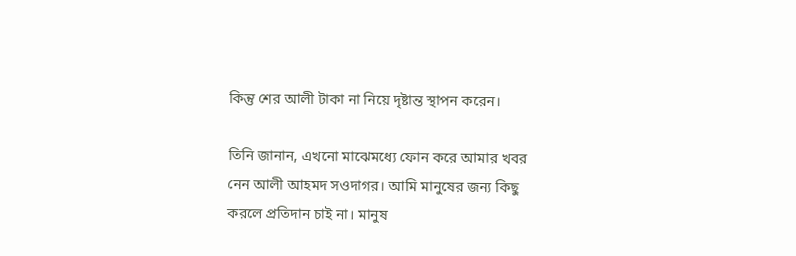কিন্তু শের আলী টাকা না নিয়ে দৃষ্টান্ত স্থাপন করেন।

তিনি জানান, এখনো মাঝেমধ্যে ফোন করে আমার খবর নেন আলী আহমদ সওদাগর। আমি মানুষের জন্য কিছু করলে প্রতিদান চাই না। মানুষ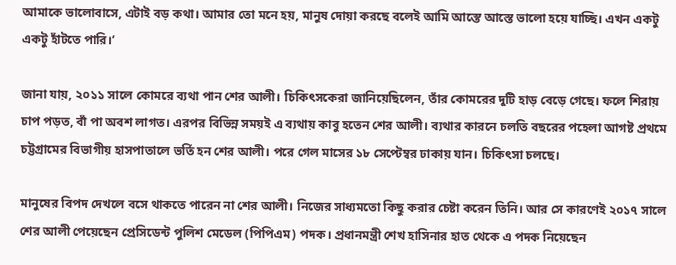আমাকে ভালোবাসে, এটাই বড় কথা। আমার তো মনে হয়, মানুষ দোয়া করছে বলেই আমি আস্তে আস্তে ভালো হয়ে যাচ্ছি। এখন একটু একটু হাঁটতে পারি।’

জানা যায়, ২০১১ সালে কোমরে ব্যথা পান শের আলী। চিকিৎসকেরা জানিয়েছিলেন, তাঁর কোমরের দুটি হাড় বেড়ে গেছে। ফলে শিরায় চাপ পড়ত, বাঁ পা অবশ লাগত। এরপর বিভিন্ন সময়ই এ ব্যথায় কাবু হতেন শের আলী। ব্যথার কারনে চলতি বছরের পহেলা আগষ্ট প্রথমে চট্টগ্রামের বিভাগীয় হাসপাতালে ভর্তি হন শের আলী। পরে গেল মাসের ১৮ সেপ্টেম্বর ঢাকায় যান। চিকিৎসা চলছে।

মানুষের বিপদ দেখলে বসে থাকতে পারেন না শের আলী। নিজের সাধ্যমতো কিছু করার চেষ্টা করেন তিনি। আর সে কারণেই ২০১৭ সালে শের আলী পেয়েছেন প্রেসিডেন্ট পুলিশ মেডেল (পিপিএম) পদক। প্রধানমন্ত্রী শেখ হাসিনার হাত থেকে এ পদক নিয়েছেন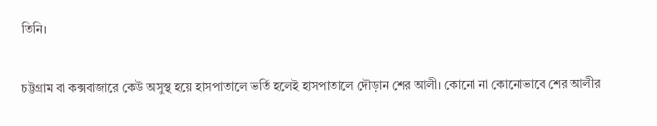তিনি।

চট্টগ্রাম বা কক্সবাজারে কেউ অসুস্থ হয়ে হাসপাতালে ভর্তি হলেই হাসপাতালে দৌড়ান শের আলী। কোনো না কোনোভাবে শের আলীর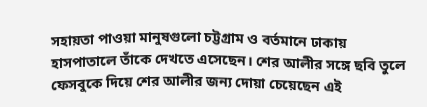সহায়তা পাওয়া মানুষগুলো চট্টগ্রাম ও বর্তমানে ঢাকায় হাসপাতালে তাঁকে দেখতে এসেছেন। শের আলীর সঙ্গে ছবি তুলে ফেসবুকে দিয়ে শের আলীর জন্য দোয়া চেয়েছেন এই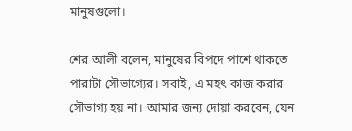মানুষগুলো।

শের আলী বলেন, মানুষের বিপদে পাশে থাকতে পারাটা সৌভাগ্যের। সবাই, এ মহৎ কাজ করার সৌভাগ্য হয় না। আমার জন্য দোয়া করবেন, যেন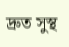দ্রুত সুস্থ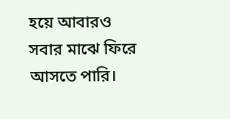হয়ে আবারও সবার মাঝে ফিরে আসতে পারি।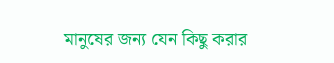মানুষের জন্য যেন কিছু করার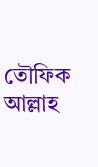তৌফিক আল্লাহ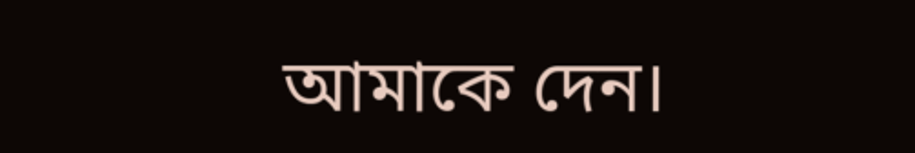আমাকে দেন।